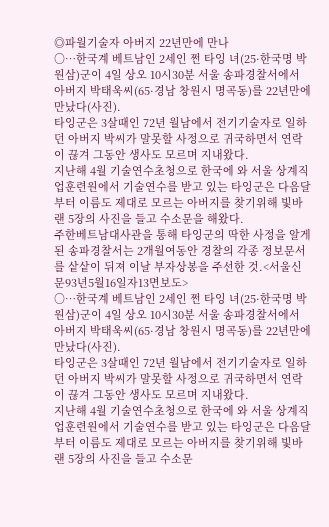◎파월기술자 아버지 22년만에 만나
○…한국계 베트남인 2세인 쩐 타잉 녀(25·한국명 박원삼)군이 4일 상오 10시30분 서울 송파경찰서에서 아버지 박태욱씨(65·경남 창원시 명곡동)를 22년만에 만났다(사진).
타잉군은 3살때인 72년 월남에서 전기기술자로 일하던 아버지 박씨가 말못할 사정으로 귀국하면서 연락이 끊겨 그동안 생사도 모르며 지내왔다.
지난해 4월 기술연수초청으로 한국에 와 서울 상계직업훈련원에서 기술연수를 받고 있는 타잉군은 다음달부터 이름도 제대로 모르는 아버지를 찾기위해 빛바랜 5장의 사진을 들고 수소문을 해왔다.
주한베트남대사관을 통해 타잉군의 딱한 사정을 알게 된 송파경찰서는 2개월여동안 경찰의 각종 정보문서를 샅샅이 뒤져 이날 부자상봉을 주선한 것.<서울신문93년5월16일자13면보도>
○…한국계 베트남인 2세인 쩐 타잉 녀(25·한국명 박원삼)군이 4일 상오 10시30분 서울 송파경찰서에서 아버지 박태욱씨(65·경남 창원시 명곡동)를 22년만에 만났다(사진).
타잉군은 3살때인 72년 월남에서 전기기술자로 일하던 아버지 박씨가 말못할 사정으로 귀국하면서 연락이 끊겨 그동안 생사도 모르며 지내왔다.
지난해 4월 기술연수초청으로 한국에 와 서울 상계직업훈련원에서 기술연수를 받고 있는 타잉군은 다음달부터 이름도 제대로 모르는 아버지를 찾기위해 빛바랜 5장의 사진을 들고 수소문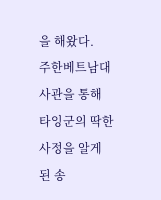을 해왔다.
주한베트남대사관을 통해 타잉군의 딱한 사정을 알게 된 송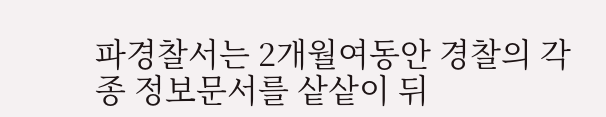파경찰서는 2개월여동안 경찰의 각종 정보문서를 샅샅이 뒤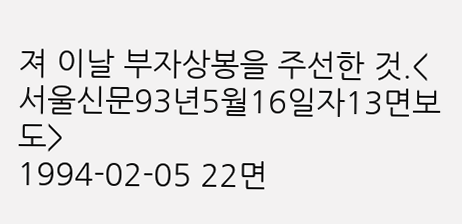져 이날 부자상봉을 주선한 것.<서울신문93년5월16일자13면보도>
1994-02-05 22면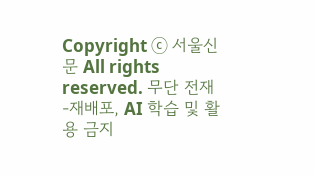Copyright ⓒ 서울신문 All rights reserved. 무단 전재-재배포, AI 학습 및 활용 금지